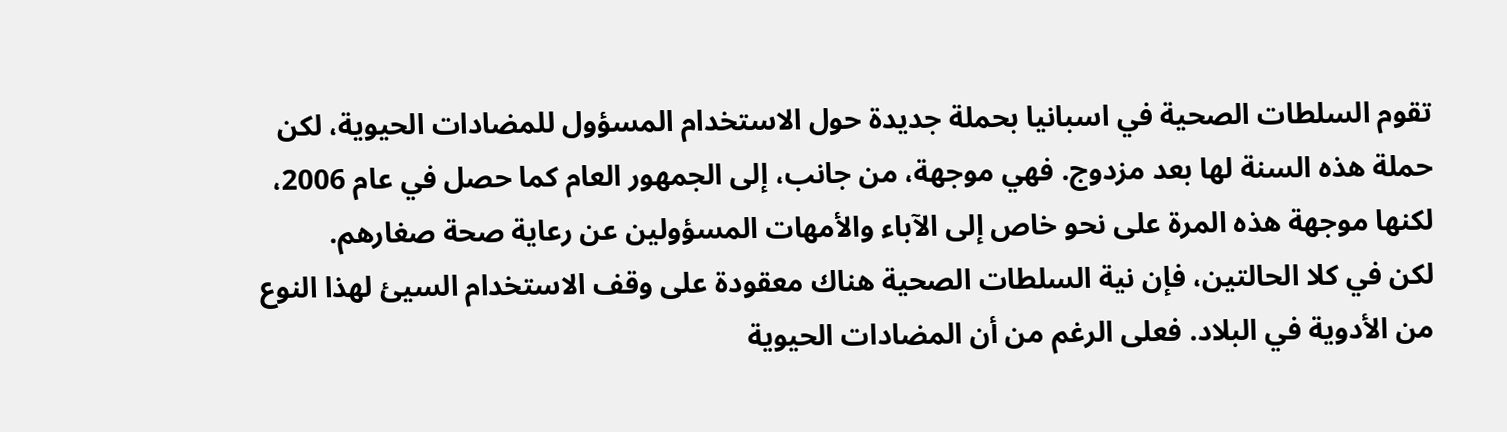تقوم السلطات الصحية في اسبانيا بحملة جديدة حول الاستخدام المسؤول للمضادات الحيوية، لكن حملة هذه السنة لها بعد مزدوج. فهي موجهة، من جانب، إلى الجمهور العام كما حصل في عام 2006، لكنها موجهة هذه المرة على نحو خاص إلى الآباء والأمهات المسؤولين عن رعاية صحة صغارهم.
لكن في كلا الحالتين، فإن نية السلطات الصحية هناك معقودة على وقف الاستخدام السيئ لهذا النوع من الأدوية في البلاد. فعلى الرغم من أن المضادات الحيوية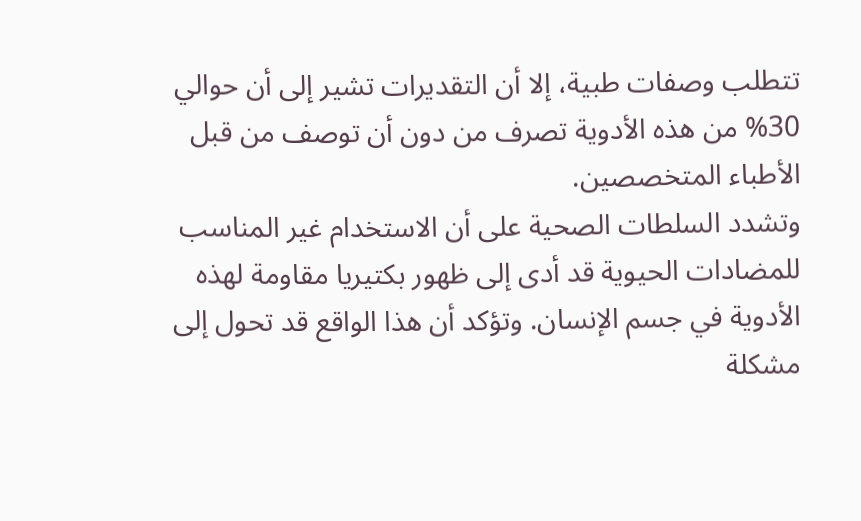تتطلب وصفات طبية، إلا أن التقديرات تشير إلى أن حوالي 30% من هذه الأدوية تصرف من دون أن توصف من قبل الأطباء المتخصصين.
وتشدد السلطات الصحية على أن الاستخدام غير المناسب للمضادات الحيوية قد أدى إلى ظهور بكتيريا مقاومة لهذه الأدوية في جسم الإنسان. وتؤكد أن هذا الواقع قد تحول إلى مشكلة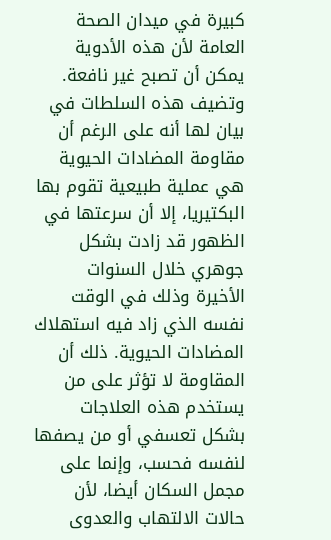كبيرة في ميدان الصحة العامة لأن هذه الأدوية يمكن أن تصبح غير نافعة.
وتضيف هذه السلطات في بيان لها أنه على الرغم أن مقاومة المضادات الحيوية هي عملية طبيعية تقوم بها البكتيريا، إلا أن سرعتها في الظهور قد زادت بشكل جوهري خلال السنوات الأخيرة وذلك في الوقت نفسه الذي زاد فيه استهلاك المضادات الحيوية. ذلك أن المقاومة لا تؤثر على من يستخدم هذه العلاجات بشكل تعسفي أو من يصفها لنفسه فحسب، وإنما على مجمل السكان أيضا، لأن حالات الالتهاب والعدوى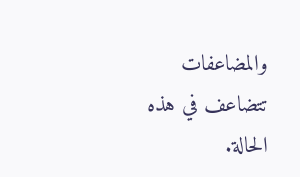والمضاعفات تتضاعف في هذه الحالة.